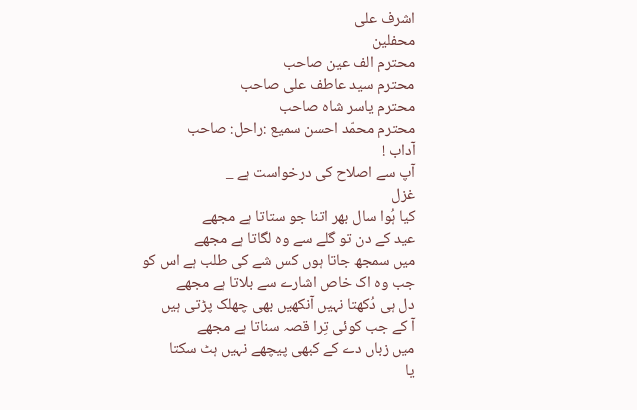اشرف علی
محفلین
محترم الف عین صاحب
محترم سید عاطف علی صاحب
محترم یاسر شاہ صاحب
محترم محمّد احسن سمیع :راحل: صاحب
آداب !
آپ سے اصلاح کی درخواست ہے _
غزل
کیا ہُوا سال بھر اتنا جو ستاتا ہے مجھے
عید کے دن تو گلے سے وہ لگاتا ہے مجھے
میں سمجھ جاتا ہوں کس شے کی طلب ہے اس کو
جب وہ اک خاص اشارے سے بلاتا ہے مجھے
دل ہی دُکھتا نہیں آنکھیں بھی چھلک پڑتی ہیں
آ کے جب کوئی تِرا قصہ سناتا ہے مجھے
میں زباں دے کے کبھی پیچھے نہیں ہٹ سکتا
یا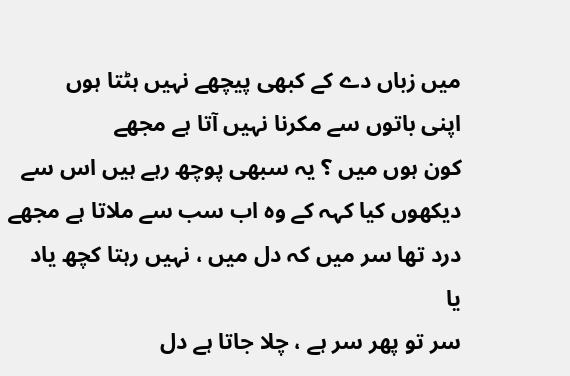میں زباں دے کے کبھی پیچھے نہیں ہٹتا ہوں
اپنی باتوں سے مکرنا نہیں آتا ہے مجھے
کون ہوں میں ؟ یہ سبھی پوچھ رہے ہیں اس سے
دیکھوں کیا کہہ کے وہ اب سب سے ملاتا ہے مجھے
درد تھا سر میں کہ دل میں ، نہیں رہتا کچھ یاد
یا
سر تو پھر سر ہے ، چلا جاتا ہے دل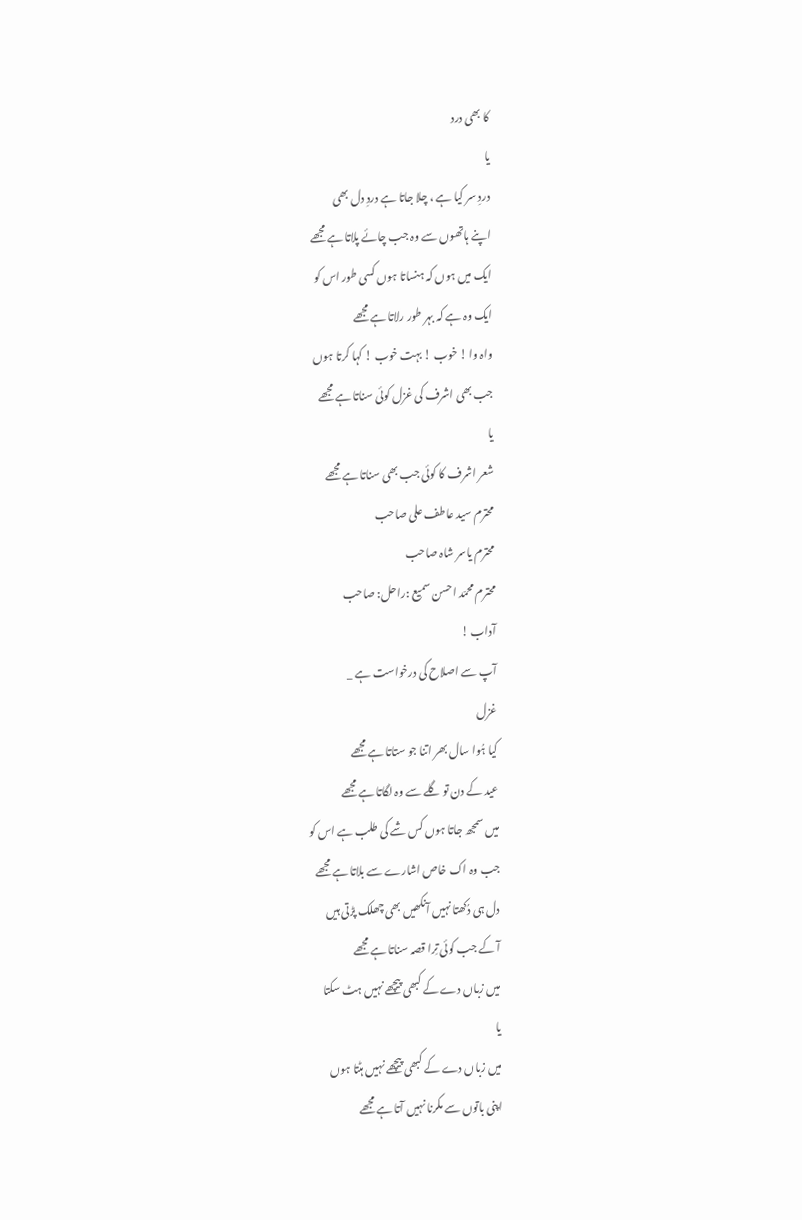کا بھی درد
یا
دردِ سر کیا ہے ، چلا جاتا ہے دردِ دل بھی
اپنے ہاتھوں سے وہ جب چائے پلاتا ہے مجھے
ایک میں ہوں کہ ہنساتا ہوں کسی طور اس کو
ایک وہ ہے کہ بہر طور رلاتا ہے مجھے
واہ وا ! خوب ! بہت خوب ! کہا کرتا ہوں
جب بھی اشرف کی غزل کوئی سناتا ہے مجھے
یا
شعر اشرف کا کوئی جب بھی سناتا ہے مجھے
محترم سید عاطف علی صاحب
محترم یاسر شاہ صاحب
محترم محمّد احسن سمیع :راحل: صاحب
آداب !
آپ سے اصلاح کی درخواست ہے _
غزل
کیا ہُوا سال بھر اتنا جو ستاتا ہے مجھے
عید کے دن تو گلے سے وہ لگاتا ہے مجھے
میں سمجھ جاتا ہوں کس شے کی طلب ہے اس کو
جب وہ اک خاص اشارے سے بلاتا ہے مجھے
دل ہی دُکھتا نہیں آنکھیں بھی چھلک پڑتی ہیں
آ کے جب کوئی تِرا قصہ سناتا ہے مجھے
میں زباں دے کے کبھی پیچھے نہیں ہٹ سکتا
یا
میں زباں دے کے کبھی پیچھے نہیں ہٹتا ہوں
اپنی باتوں سے مکرنا نہیں آتا ہے مجھے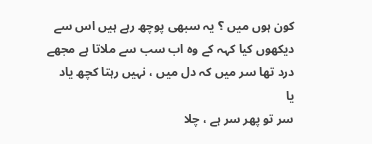کون ہوں میں ؟ یہ سبھی پوچھ رہے ہیں اس سے
دیکھوں کیا کہہ کے وہ اب سب سے ملاتا ہے مجھے
درد تھا سر میں کہ دل میں ، نہیں رہتا کچھ یاد
یا
سر تو پھر سر ہے ، چلا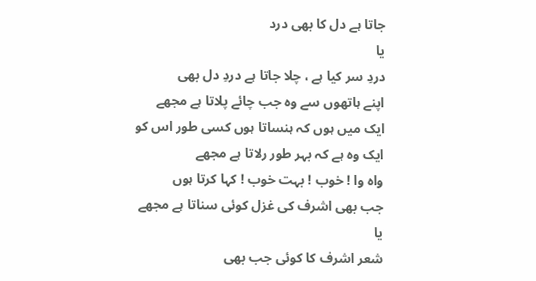جاتا ہے دل کا بھی درد
یا
دردِ سر کیا ہے ، چلا جاتا ہے دردِ دل بھی
اپنے ہاتھوں سے وہ جب چائے پلاتا ہے مجھے
ایک میں ہوں کہ ہنساتا ہوں کسی طور اس کو
ایک وہ ہے کہ بہر طور رلاتا ہے مجھے
واہ وا ! خوب ! بہت خوب ! کہا کرتا ہوں
جب بھی اشرف کی غزل کوئی سناتا ہے مجھے
یا
شعر اشرف کا کوئی جب بھی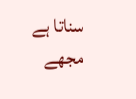سناتا ہے مجھے